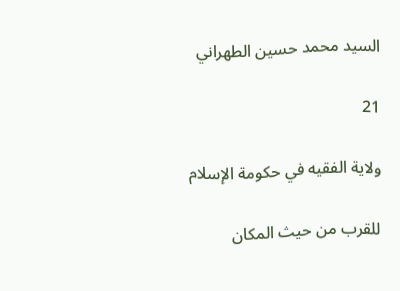السيد محمد حسين الطهراني

21

ولاية الفقيه في حكومة الإسلام

للقرب من حيث المكان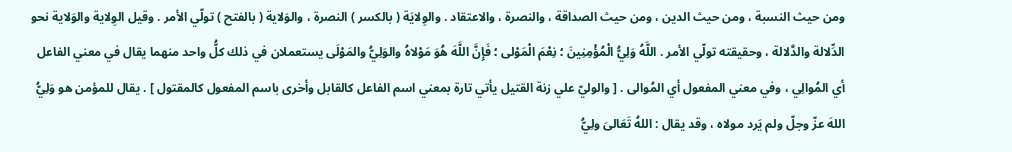ومن حيث النسبة ، ومن حيث الدين ، ومن حيث الصداقة ، والنصرة ، والاعتقاد . والوِلايَة ( بالكسر ) النصرة ، والوَلاية ( بالفتح ) تولّي الأمر . وقيل الوِلاية والوَلاية نحو الدِّلالة والدَّلالة ، وحقيقته تولّي الأمر . اللَّهُ وَلِيُّ الْمُؤْمِنِينَ ؛ نِعْمَ الْمَوْلى ؛ فَإِنَّ اللَّهَ هُوَ مَوْلاهُ والوَلِيُّ والمَوْلَى يستعملان في ذلك كلُّ واحد منهما يقال في معني الفاعل أي المُوالِي ، وفي معني المفعول أي المُوالى . [ والوليّ علي زنة القتيل يأتي تارة بمعني اسم الفاعل كالقابل وأخرى باسم المفعول كالمقتول ] . يقال للمؤمن هو وَلِيُّ اللهَ عزّ وجلّ ولم يَرد مولاه ، وقد يقال : اللهُ تَعَالىَ ولِيُّ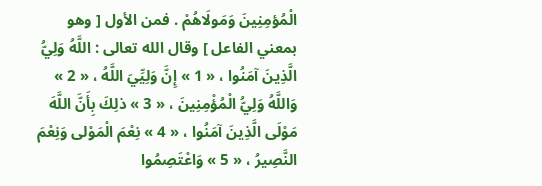الْمُؤمِنِينَ وَمَولَاهُمْ . فمن الأول [ وهو بمعني الفاعل ] وقال الله تعالى : اللَّهُ وَلِيُّ الَّذِينَ آمَنُوا ، « 1 » إِنَّ وَلِيِّيَ اللَّهُ ، « 2 » وَاللَّهُ وَلِيُّ الْمُؤْمِنِينَ ، « 3 » ذلِكَ بِأَنَّ اللَّهَ مَوْلَى الَّذِينَ آمَنُوا ، « 4 » نِعْمَ الْمَوْلى وَنِعْمَ النَّصِيرُ ، « 5 » وَاعْتَصِمُوا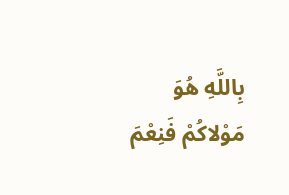بِاللَّهِ هُوَ مَوْلاكُمْ فَنِعْمَ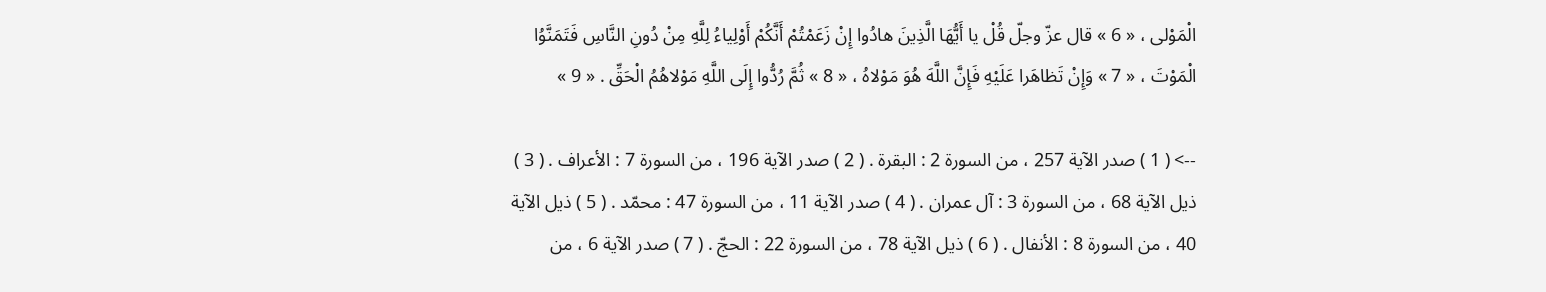الْمَوْلى ، « 6 » قال عزّ وجلّ قُلْ يا أَيُّهَا الَّذِينَ هادُوا إِنْ زَعَمْتُمْ أَنَّكُمْ أَوْلِياءُ لِلَّهِ مِنْ دُونِ النَّاسِ فَتَمَنَّوُا الْمَوْتَ ، « 7 » وَإِنْ تَظاهَرا عَلَيْهِ فَإِنَّ اللَّهَ هُوَ مَوْلاهُ ، « 8 » ثُمَّ رُدُّوا إِلَى اللَّهِ مَوْلاهُمُ الْحَقِّ . « 9 »

--> ( 1 ) صدر الآية 257 ، من السورة 2 : البقرة . ( 2 ) صدر الآية 196 ، من السورة 7 : الأعراف . ( 3 ) ذيل الآية 68 ، من السورة 3 : آل عمران . ( 4 ) صدر الآية 11 ، من السورة 47 : محمّد . ( 5 ) ذيل الآية 40 ، من السورة 8 : الأنفال . ( 6 ) ذيل الآية 78 ، من السورة 22 : الحجّ . ( 7 ) صدر الآية 6 ، من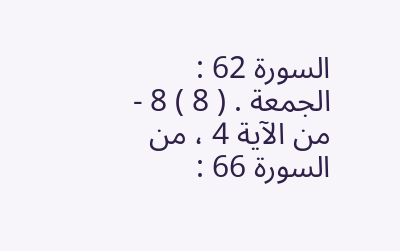السورة 62 : الجمعة . ( 8 ) 8 - من الآية 4 ، من السورة 66 :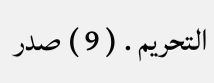التحريم . ( 9 ) صدر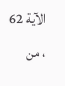الآية 62 ، من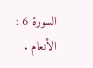السورة 6 : الأنعام .